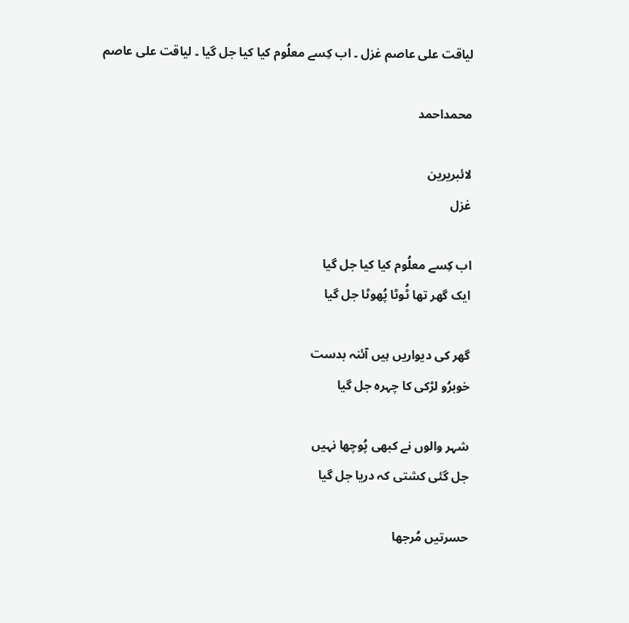لیاقت علی عاصم غزل ۔ اب کِسے معلُوم کیا کیا جل گیا ۔ لیاقت علی عاصم

محمداحمد

لائبریرین
غزل

اب کِسے معلُوم کیا کیا جل گیا
ایک گھر تھا ٹُوٹا پُھوٹا جل گیا

گھر کی دیواریں ہیں آئنہ بدست
خوبرُو لڑکی کا چہرہ جل گیا

شہر والوں نے کبھی پُوچھا نہیں
جل گئی کشتی کہ دریا جل گیا

حسرتیں مُرجھا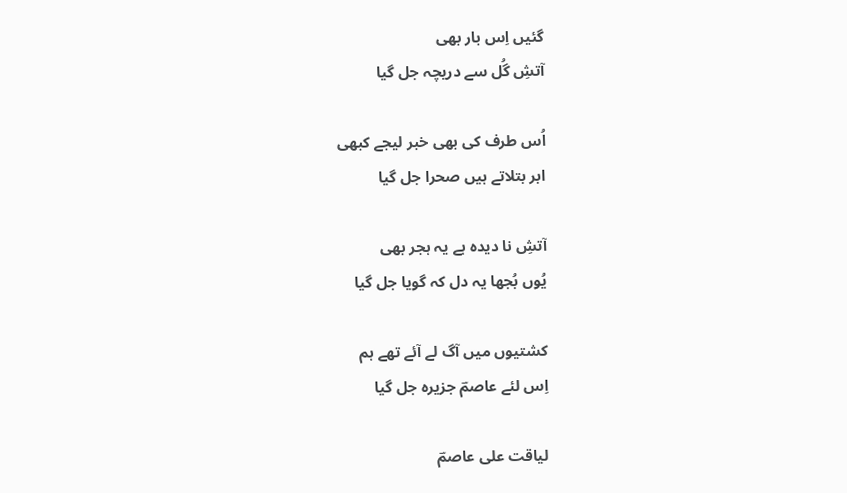گئیں اِس بار بھی
آتشِ گُل سے دریچہ جل گیا

اُس طرف کی بھی خبر لیجے کبھی
ابر بتلاتے ہیں صحرا جل گیا

آتشِ نا دیدہ ہے یہ ہجر بھی
یُوں بُجھا یہ دل کہ گویا جل گیا

کشتیوں میں آگ لے آئے تھے ہم
اِس لئے عاصمؔ جزیرہ جل گیا

لیاقت علی عاصمؔ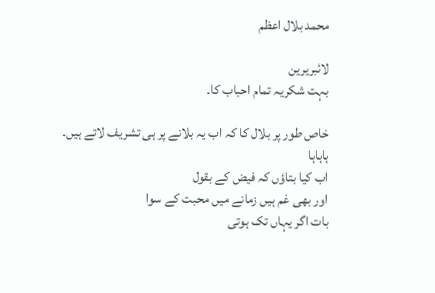محمد بلال اعظم

لائبریرین
بہت شکریہ تمام احباب کا۔

خاص طور پر بلال کا کہ اب یہ بلانے پر ہی تشریف لاتے ہیں۔
ہاہاہا
اب کیا بتاؤں کہ فیض کے بقول
اور بھی غم ہیں زمانے میں محبت کے سوا
بات اگر یہاں تک ہوتی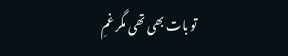تو بات بھی تھی مگر غمِ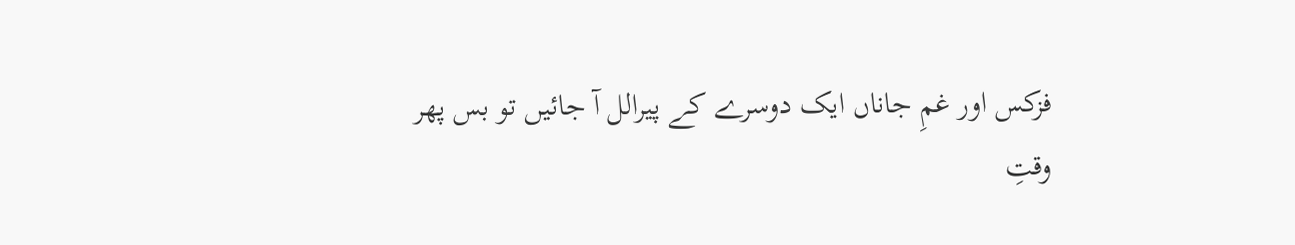فزکس اور غمِ جاناں ایک دوسرے کے پیرالل آ جائیں تو بس پھر
وقتِ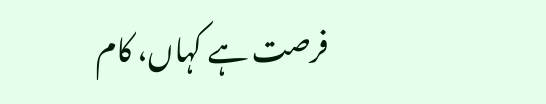فرصت ہے کہاں، کام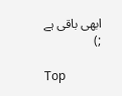ابھی باقی ہے
;)

Top